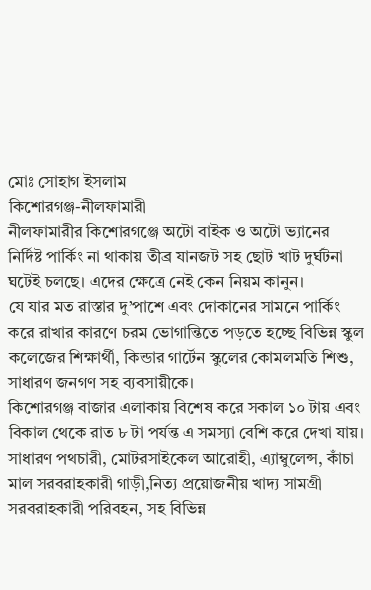মোঃ সোহাগ ইসলাম
কিশোরগঞ্জ-নীলফামারী
নীলফামারীর কিশোরগঞ্জে অটো বাইক ও অটো ভ্যানের নির্দিষ্ট পার্কিং না থাকায় তীব্র যানজট সহ ছোট খাট দুর্ঘটনা ঘটেই চলছে। এদের ক্ষেত্রে নেই কেন নিয়ম কানুন।
যে যার মত রাস্তার দু’পাশে এবং দোকানের সামনে পার্কিং করে রাখার কারণে চরম ভোগান্তিতে পড়তে হচ্ছে বিভিন্ন স্কুল কলেজের শিক্ষার্থী, কিন্ডার গার্টেন স্কুলের কোমলমতি শিশু, সাধারণ জনগণ সহ ব্যবসায়ীকে।
কিশোরগঞ্জ বাজার এলাকায় বিশেষ করে সকাল ১০ টায় এবং বিকাল থেকে রাত ৮ টা পর্যন্ত এ সমস্যা বেশি করে দেখা যায়। সাধারণ পথচারী, মোটরসাইকেল আরোহী, এ্যাম্বুলেন্স, কাঁচা মাল সরবরাহকারী গাড়ী,নিত্য প্রয়োজনীয় খাদ্য সামগ্রী সরবরাহকারী পরিবহন, সহ বিভিন্ন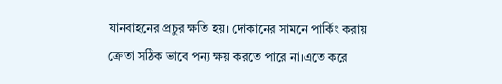যানবাহনের প্রচুর ক্ষতি হয়। দোকানের সামনে পার্কিং করায় ক্রেতা সঠিক ভাবে পন্য ক্ষয় করতে পারে না।এতে করে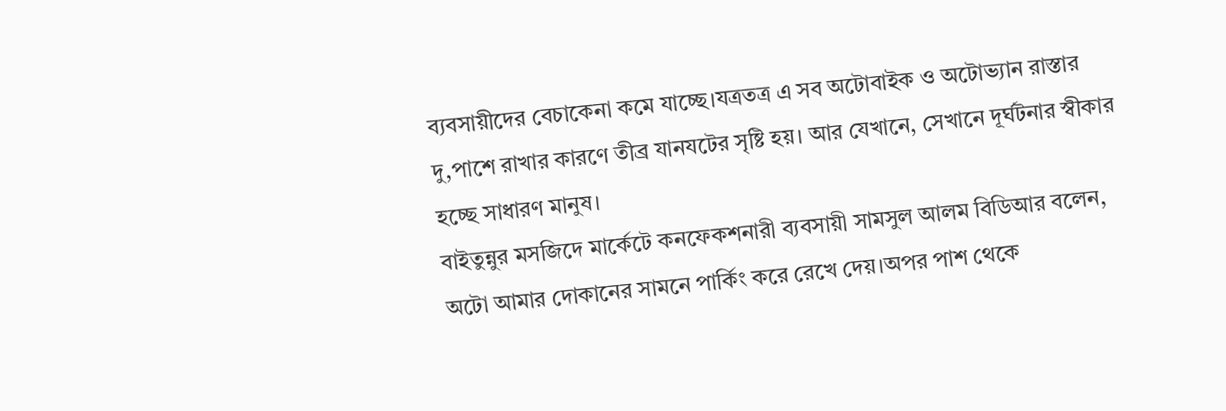ব্যবসায়ীদের বেচাকেনা কমে যাচ্ছে।যত্রতত্র এ সব অটোবাইক ও অটোভ্যান রাস্তার দু,পাশে রাখার কারণে তীব্র যানযটের সৃষ্টি হয়। আর যেখানে, সেখানে দূর্ঘটনার স্বীকার হচ্ছে সাধারণ মানুষ।
বাইতুন্নুর মসজিদে মার্কেটে কনফেকশনারী ব্যবসায়ী সামসুল আলম বিডিআর বলেন, অটো আমার দোকানের সামনে পার্কিং করে রেখে দেয়।অপর পাশ থেকে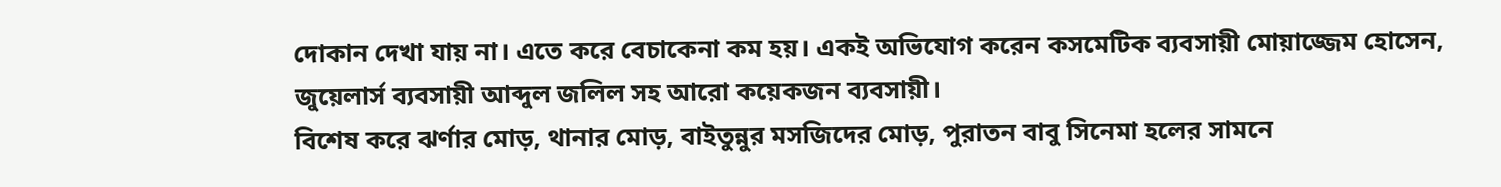দোকান দেখা যায় না। এতে করে বেচাকেনা কম হয়। একই অভিযোগ করেন কসমেটিক ব্যবসায়ী মোয়াজ্জেম হোসেন, জুয়েলার্স ব্যবসায়ী আব্দুল জলিল সহ আরো কয়েকজন ব্যবসায়ী।
বিশেষ করে ঝর্ণার মোড়, থানার মোড়, বাইতুন্নুর মসজিদের মোড়, পুরাতন বাবু সিনেমা হলের সামনে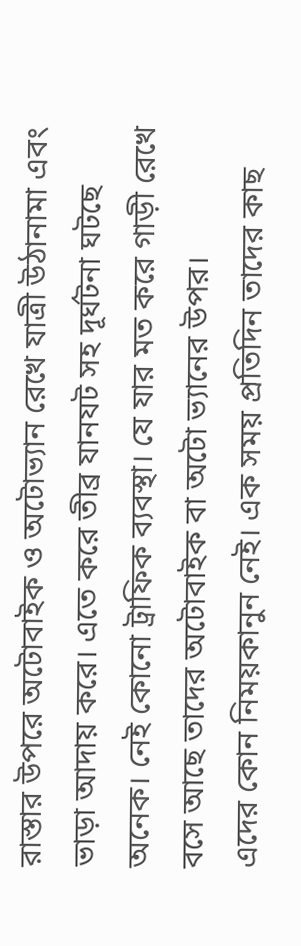রাস্তার উপরে অটোবাইক ও অটোভ্যান রেখে যাত্রী উঠানামা এবং ভাড়া আদায় করে। এতে করে তীব্র যানযট সহ দূর্ঘটনা ঘটছে অনেক। নেই কোনো ট্রাফিক ব্যবস্থা। যে যার মত করে গাড়ী রেখে বসে আছে তাদের অটোবাইক বা অটো ভ্যানের উপর।
এদের কোন নিময়কানুন নেই। এক সময় প্রতিদিন তাদের কাছ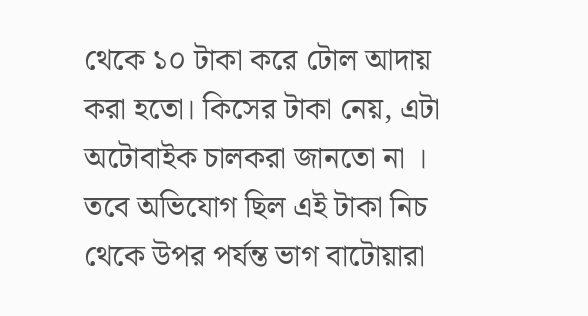থেকে ১০ টাকা করে টোল আদায় করা হতো। কিসের টাকা নেয়, এটা অটোবাইক চালকরা জানতো না । তবে অভিযোগ ছিল এই টাকা নিচ থেকে উপর পর্যন্ত ভাগ বাটোয়ারা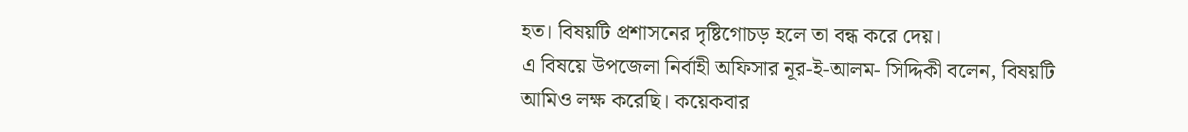হত। বিষয়টি প্রশাসনের দৃষ্টিগোচড় হলে তা বন্ধ করে দেয়।
এ বিষয়ে উপজেলা নির্বাহী অফিসার নূর-ই-আলম- সিদ্দিকী বলেন, বিষয়টি আমিও লক্ষ করেছি। কয়েকবার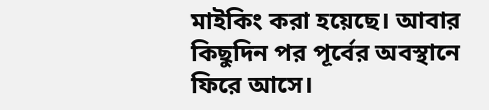মাইকিং করা হয়েছে। আবার কিছুদিন পর পূর্বের অবস্থানে ফিরে আসে।